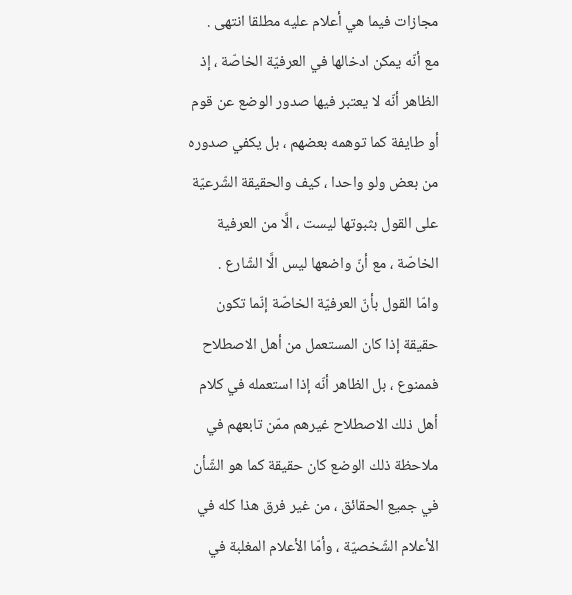مجازات فيما هي أعلام عليه مطلقا انتهى .
مع أنّه يمكن ادخالها في العرفيّة الخاصّة ، إذ الظاهر أنّه لا يعتبر فيها صدور الوضع عن قوم أو طايفة كما توهمه بعضهم ، بل يكفي صدوره من بعض ولو واحدا ، كيف والحقيقة الشّرعيّة على القول بثبوتها ليست ، الَّا من العرفية الخاصّة ، مع أنّ واضعها ليس الَّا الشّارع .
وامّا القول بأنّ العرفيّة الخاصّة إنّما تكون حقيقة إذا كان المستعمل من أهل الاصطلاح فممنوع ، بل الظاهر أنّه إذا استعمله في كلام أهل ذلك الاصطلاح غيرهم ممّن تابعهم في ملاحظة ذلك الوضع كان حقيقة كما هو الشّأن في جميع الحقائق ، من غير فرق هذا كله في الأعلام الشّخصيّة ، وأمّا الأعلام المغلبة في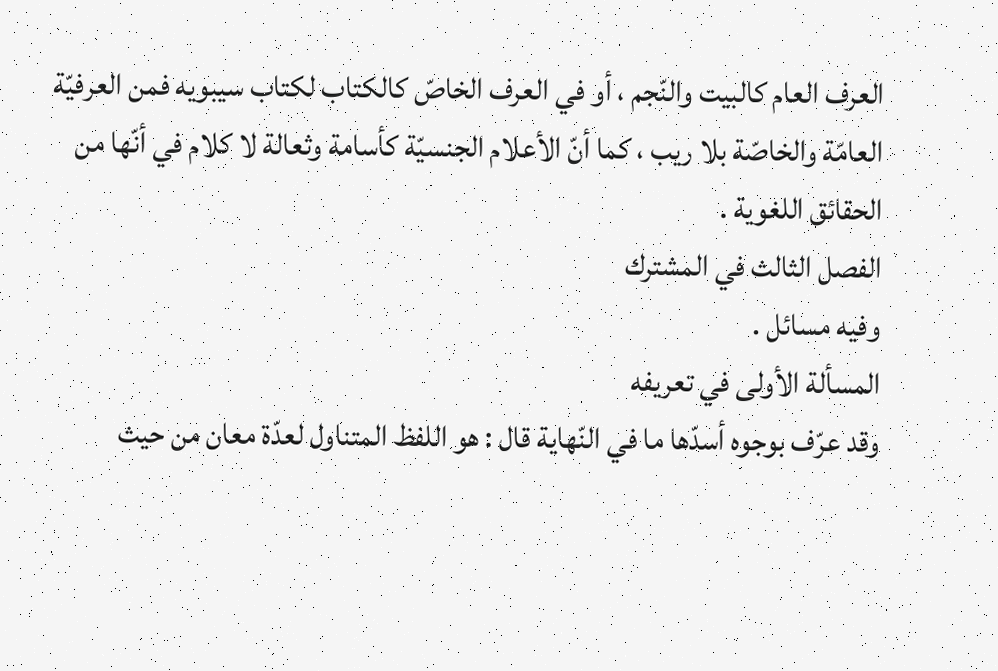العرف العام كالبيت والنّجم ، أو في العرف الخاصّ كالكتاب لكتاب سيبويه فمن العرفيّة العامّة والخاصّة بلا ريب ، كما أنّ الأعلام الجنسيّة كأسامة وثعالة لا كلام في أنّها من الحقائق اللغوية .
الفصل الثالث في المشترك
وفيه مسائل .
المسألة الأولى في تعريفه
وقد عرّف بوجوه أسدّها ما في النّهاية قال : هو اللفظ المتناول لعدّة معان من حيث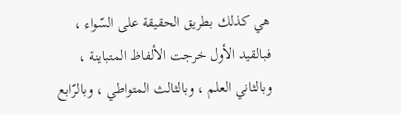هي كذلك بطريق الحقيقة على السّواء ، فبالقيد الأول خرجت الألفاظ المتباينة ، وبالثاني العلم ، وبالثالث المتواطي ، وبالرّابع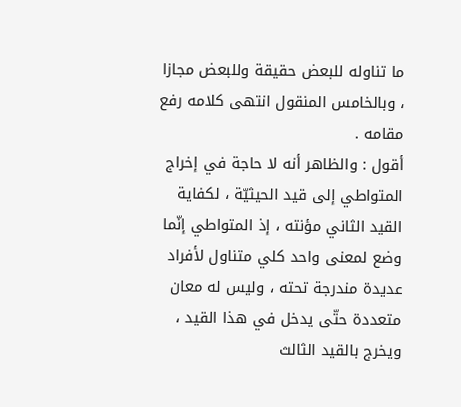ما تناوله للبعض حقيقة وللبعض مجازا ، وبالخامس المنقول انتهى كلامه رفع مقامه .
أقول : والظاهر أنه لا حاجة في إخراج المتواطي إلى قيد الحيثيّة ، لكفاية القيد الثاني مؤنته ، إذ المتواطي إنّما وضع لمعنى واحد كلي متناول لأفراد عديدة مندرجة تحته ، وليس له معان متعددة حتّى يدخل في هذا القيد ، ويخرج بالقيد الثالث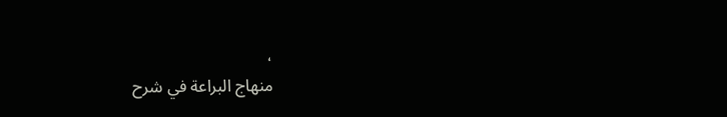،
منهاج البراعة في شرح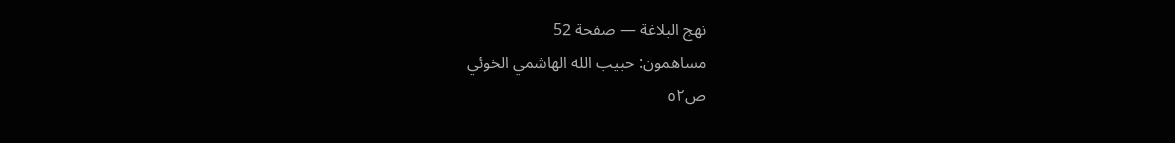نهج البلاغة — صفحة 52
مساهمون: حبيب الله الهاشمي الخوئي
ص٥٢